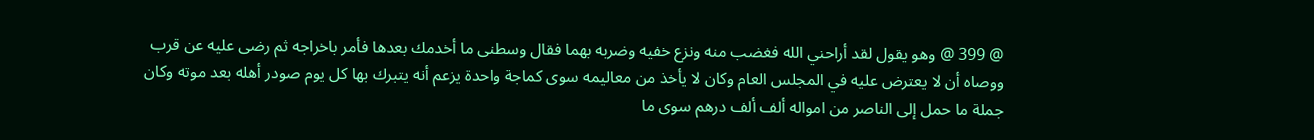@ 399 @ وهو يقول لقد أراحني الله فغضب منه ونزع خفيه وضربه بهما فقال وسطنى ما أخدمك بعدها فأمر باخراجه ثم رضى عليه عن قرب ووصاه أن لا يعترض عليه في المجلس العام وكان لا يأخذ من معاليمه سوى كماجة واحدة يزعم أنه يتبرك بها كل يوم صودر أهله بعد موته وكان جملة ما حمل إلى الناصر من امواله ألف ألف درهم سوى ما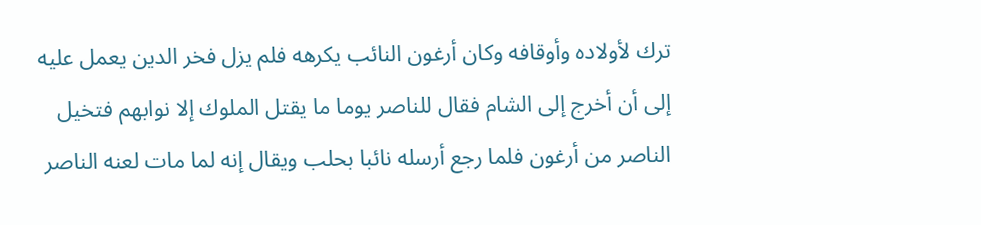ترك لأولاده وأوقافه وكان أرغون النائب يكرهه فلم يزل فخر الدين يعمل عليه إلى أن أخرج إلى الشام فقال للناصر يوما ما يقتل الملوك إلا نوابهم فتخيل الناصر من أرغون فلما رجع أرسله نائبا بحلب ويقال إنه لما مات لعنه الناصر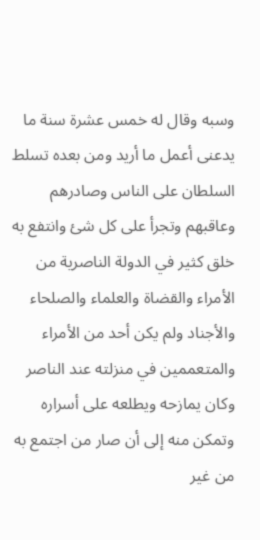وسبه وقال له خمس عشرة سنة ما يدعنى أعمل ما أريد ومن بعده تسلط السلطان على الناس وصادرهم وعاقبهم وتجرأ على كل شئ وانتفع به خلق كثير في الدولة الناصرية من الأمراء والقضاة والعلماء والصلحاء والأجناد ولم يكن أحد من الأمراء والمتعممين في منزلته عند الناصر وكان يمازحه ويطلعه على أسراره وتمكن منه إلى أن صار من اجتمع به من غير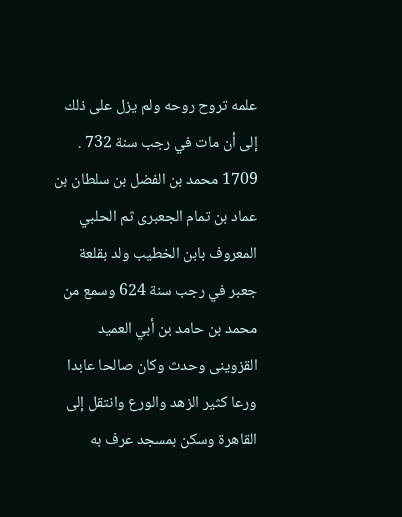علمه تروح روحه ولم يزل على ذلك إلى أن مات في رجب سنة 732 .
1709 محمد بن الفضل بن سلطان بن عماد بن تمام الجعبرى ثم الحلبي المعروف بابن الخطيب ولد بقلعة جعبر في رجب سنة 624 وسمع من محمد بن حامد بن أبي العميد القزوينى وحدث وكان صالحا عابدا ورعا كثير الزهد والورع وانتقل إلى القاهرة وسكن بمسجد عرف به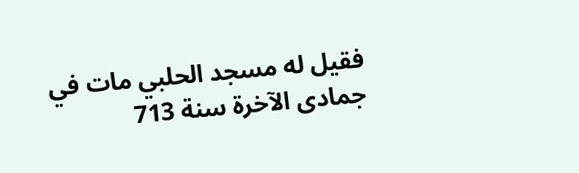فقيل له مسجد الحلبي مات في جمادى الآخرة سنة 713